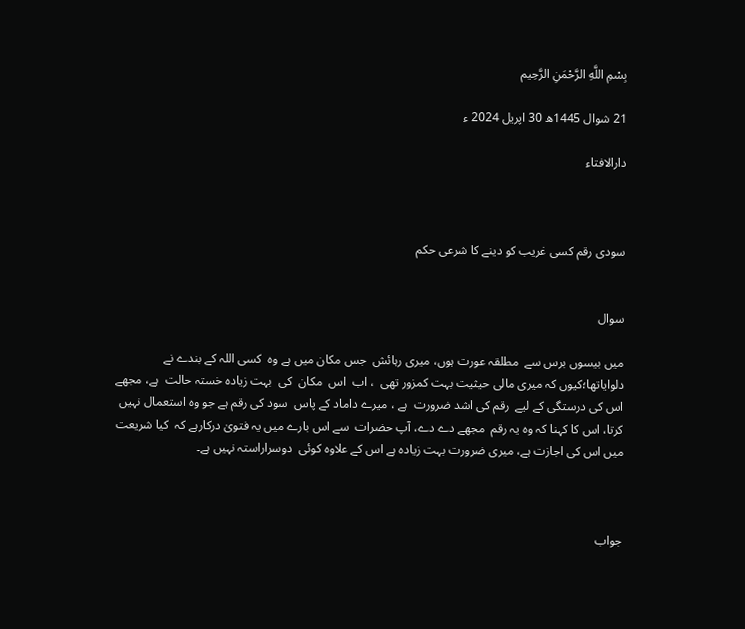بِسْمِ اللَّهِ الرَّحْمَنِ الرَّحِيم

21 شوال 1445ھ 30 اپریل 2024 ء

دارالافتاء



سودی رقم کسی غریب کو دینے کا شرعی حکم


سوال

میں بیسوں برس سے  مطلقہ عورت ہوں، میری رہائش  جس مکان میں ہے وہ  کسی اللہ کے بندے نے  دلوایاتھا؛کیوں کہ میری مالی حیثیت بہت کمزور تھی  ، اب  اس  مکان  کی  بہت زیادہ خستہ حالت  ہے، مجھے اس کی درستگی کے لیے  رقم کی اشد ضرورت  ہے ، میرے داماد کے پاس  سود کی رقم ہے جو وہ استعمال نہیں  کرتا، اس کا کہنا کہ وہ یہ رقم  مجھے دے دے، آپ حضرات  سے اس بارے میں یہ فتویٰ درکارہے کہ  کیا شریعت میں اس کی اجازت ہے، میری ضرورت بہت زیادہ ہے اس کے علاوہ کوئی  دوسراراستہ نہیں ہے۔



جواب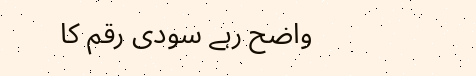واضح رہے سودی رقم کا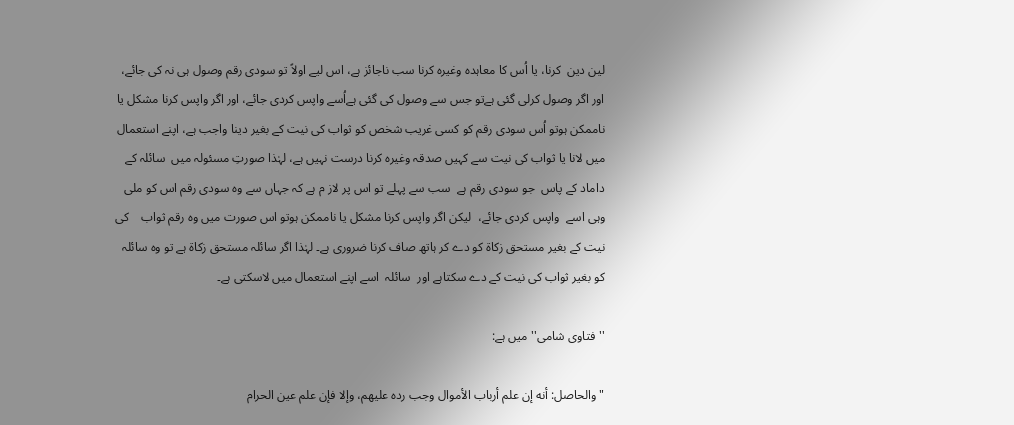لین دین  کرنا، یا اُس کا معاہدہ وغیرہ کرنا سب ناجائز ہے، اس لیے اولاً تو سودی رقم وصول ہی نہ کی جائے، اور اگر وصول کرلی گئی ہےتو جس سے وصول کی گئی ہےاُسے واپس کردی جائے، اور اگر واپس کرنا مشکل یا ناممکن ہوتو اُس سودی رقم کو کسی غریب شخص کو ثواب کی نیت کے بغیر دینا واجب ہے، اپنے استعمال میں لانا یا ثواب کی نیت سے کہیں صدقہ وغیرہ کرنا درست نہیں ہے، لہٰذا صورتِ مسئولہ میں  سائلہ کے داماد کے پاس  جو سودی رقم ہے  سب سے پہلے تو اس پر لاز م ہے کہ جہاں سے وہ سودی رقم اس کو ملی    وہی اسے  واپس کردی جائے،  لیکن اگر واپس کرنا مشکل یا ناممکن ہوتو اس صورت میں وہ رقم ثواب    کی نیت کے بغیر مستحق زکاۃ کو دے کر ہاتھ صاف کرنا ضروری ہے۔ لہٰذا اگر سائلہ مستحق زکاۃ ہے تو وہ سائلہ کو بغیر ثواب کی نیت کے دے سکتاہے اور  سائلہ  اسے اپنے استعمال میں لاسکتی ہے۔

''فتاوی شامی'' میں ہے:

"والحاصل: أنه إن علم أرباب الأموال وجب رده عليهم، وإلا فإن علم عين الحرام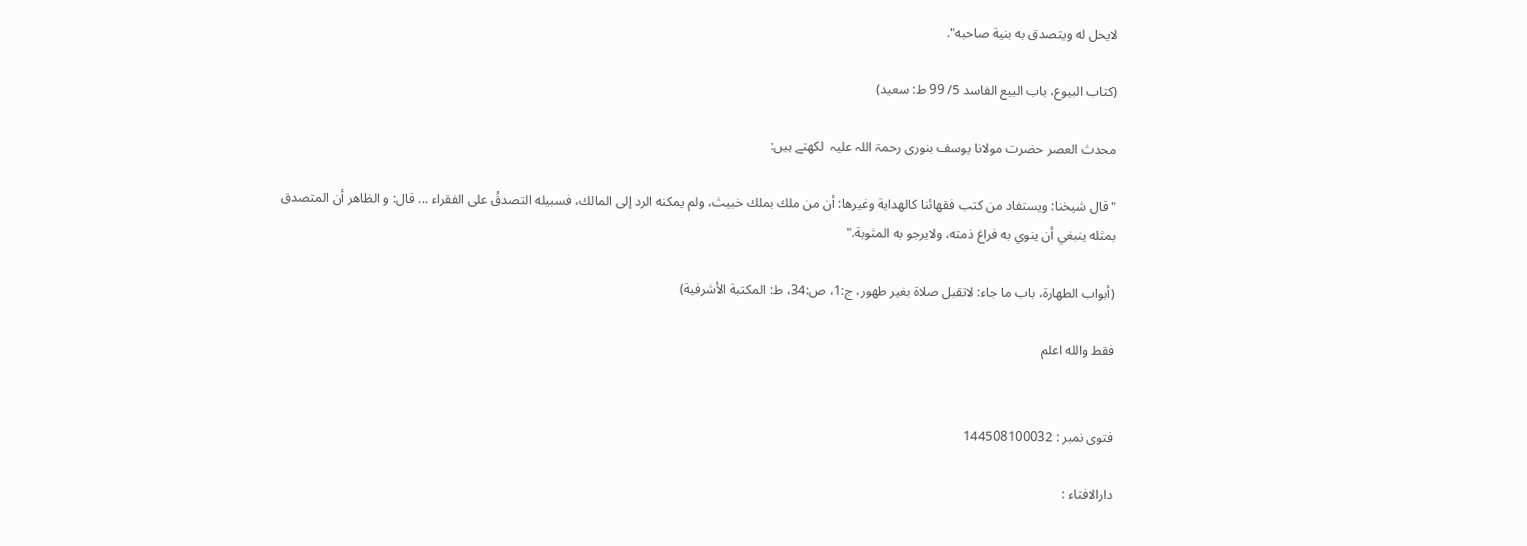لايحل له ويتصدق به بنية صاحبه".

(كتاب البيوع، باب البيع الفاسد 5/ 99 ط: سعید)

محدث العصر حضرت مولانا یوسف بنوری رحمۃ اللہ علیہ  لکھتے ہیں:

"قال شیخنا: ویستفاد من کتب فقهائنا کالهدایة وغیرها: أن من ملك بملك خبیث، ولم یمكنه الرد إلى المالك، فسبیله التصدقُ علی الفقراء ... قال: و الظاهر أن المتصدق بمثله ینبغي أن ینوي به فراغ ذمته، ولایرجو به المثوبة."

(أبواب الطهارة، باب ما جاء: لاتقبل صلاة بغیر طهور، ج:1، ص:34، ط: المکتبة الأشرفیة)

فقط والله اعلم


فتوی نمبر : 144508100032

دارالافتاء :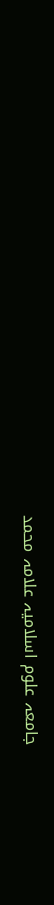جامعہ علوم اسلامیہ علامہ محمد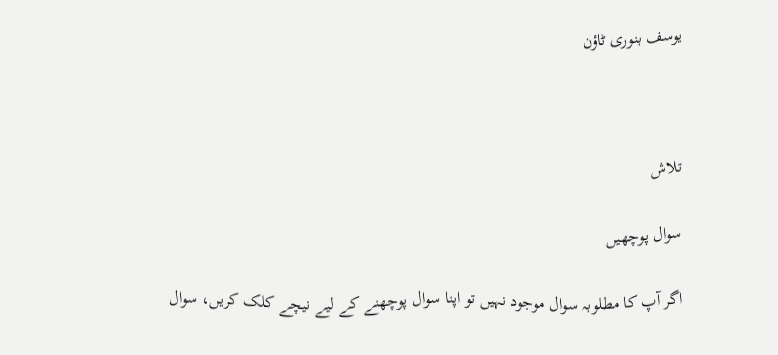یوسف بنوری ٹاؤن



تلاش

سوال پوچھیں

اگر آپ کا مطلوبہ سوال موجود نہیں تو اپنا سوال پوچھنے کے لیے نیچے کلک کریں، سوال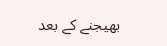بھیجنے کے بعد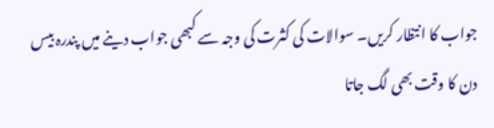جواب کا انتظار کریں۔ سوالات کی کثرت کی وجہ سے کبھی جواب دینے میں پندرہ بیس دن کا وقت بھی لگ جاتا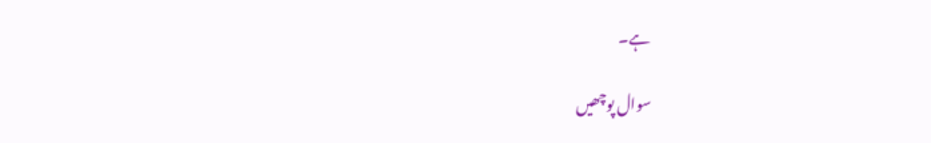ہے۔

سوال پوچھیں